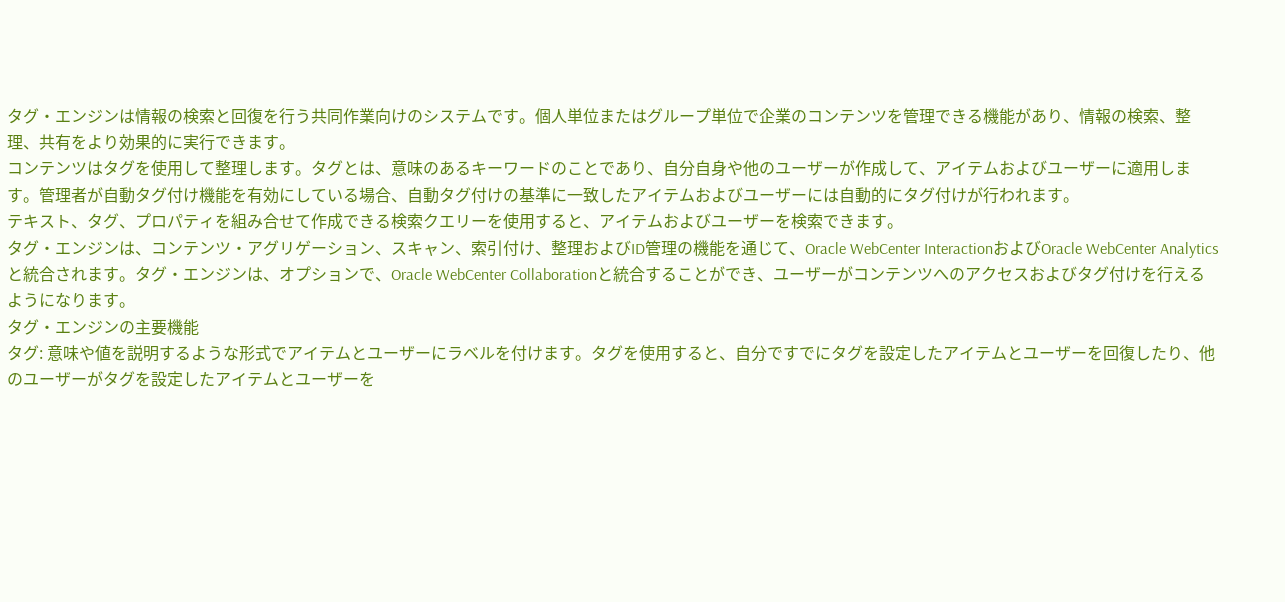タグ・エンジンは情報の検索と回復を行う共同作業向けのシステムです。個人単位またはグループ単位で企業のコンテンツを管理できる機能があり、情報の検索、整理、共有をより効果的に実行できます。
コンテンツはタグを使用して整理します。タグとは、意味のあるキーワードのことであり、自分自身や他のユーザーが作成して、アイテムおよびユーザーに適用します。管理者が自動タグ付け機能を有効にしている場合、自動タグ付けの基準に一致したアイテムおよびユーザーには自動的にタグ付けが行われます。
テキスト、タグ、プロパティを組み合せて作成できる検索クエリーを使用すると、アイテムおよびユーザーを検索できます。
タグ・エンジンは、コンテンツ・アグリゲーション、スキャン、索引付け、整理およびID管理の機能を通じて、Oracle WebCenter InteractionおよびOracle WebCenter Analyticsと統合されます。タグ・エンジンは、オプションで、Oracle WebCenter Collaborationと統合することができ、ユーザーがコンテンツへのアクセスおよびタグ付けを行えるようになります。
タグ・エンジンの主要機能
タグ: 意味や値を説明するような形式でアイテムとユーザーにラベルを付けます。タグを使用すると、自分ですでにタグを設定したアイテムとユーザーを回復したり、他のユーザーがタグを設定したアイテムとユーザーを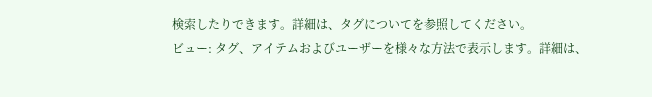検索したりできます。詳細は、タグについてを参照してください。
ビュー: タグ、アイテムおよびユーザーを様々な方法で表示します。詳細は、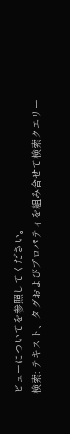ビューについてを参照してください。
検索: テキスト、タグおよびプロパティを組み合せて検索クエリー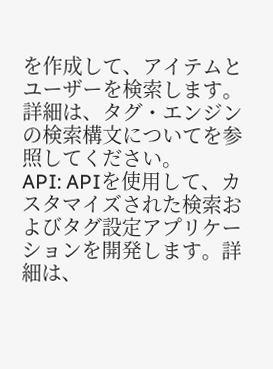を作成して、アイテムとユーザーを検索します。詳細は、タグ・エンジンの検索構文についてを参照してください。
API: APIを使用して、カスタマイズされた検索およびタグ設定アプリケーションを開発します。詳細は、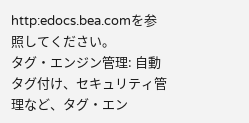http:edocs.bea.comを参照してください。
タグ・エンジン管理: 自動タグ付け、セキュリティ管理など、タグ・エン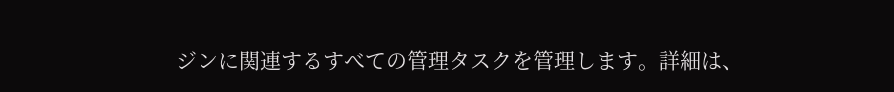ジンに関連するすべての管理タスクを管理します。詳細は、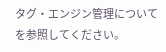タグ・エンジン管理についてを参照してください。